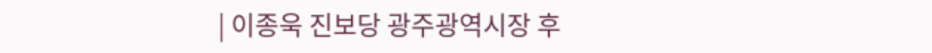| 이종욱 진보당 광주광역시장 후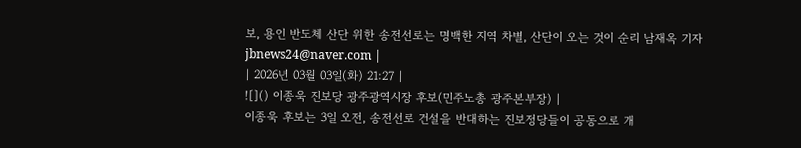보, 용인 반도체 산단 위한 송전선로는 명백한 지역 차별, 산단이 오는 것이 순리 남재옥 기자 jbnews24@naver.com |
| 2026년 03월 03일(화) 21:27 |
![]() 이종욱 진보당 광주광역시장 후보(민주노총 광주본부장) |
이종욱 후보는 3일 오전, 송전선로 건설을 반대하는 진보정당들이 공동으로 개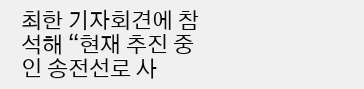최한 기자회견에 참석해 “현재 추진 중인 송전선로 사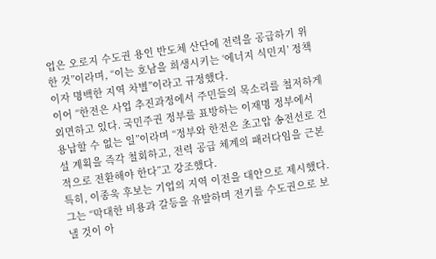업은 오로지 수도권 용인 반도체 산단에 전력을 공급하기 위한 것”이라며, “이는 호남을 희생시키는 ‘에너지 식민지’ 정책이자 명백한 지역 차별”이라고 규정했다.
이어 “한전은 사업 추진과정에서 주민들의 목소리를 철저하게 외면하고 있다. 국민주권 정부를 표방하는 이재명 정부에서 용납할 수 없는 일”이라며 “정부와 한전은 초고압 송전선로 건설 계획을 즉각 철회하고, 전력 공급 체계의 패러다임을 근본적으로 전환해야 한다”고 강조했다.
특히, 이종욱 후보는 기업의 지역 이전을 대안으로 제시했다. 그는 “막대한 비용과 갈등을 유발하며 전기를 수도권으로 보낼 것이 아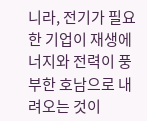니라, 전기가 필요한 기업이 재생에너지와 전력이 풍부한 호남으로 내려오는 것이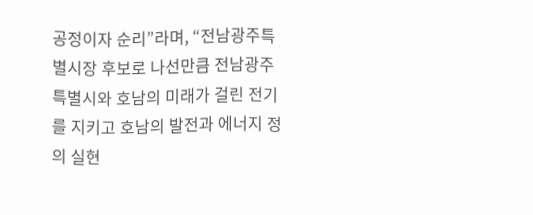공정이자 순리”라며, “전남광주특별시장 후보로 나선만큼 전남광주특별시와 호남의 미래가 걸린 전기를 지키고 호남의 발전과 에너지 정의 실현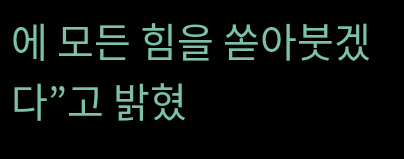에 모든 힘을 쏟아붓겠다”고 밝혔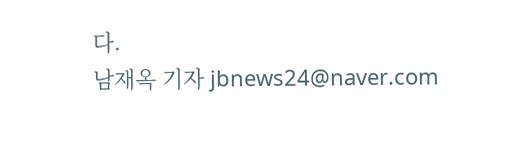다.
남재옥 기자 jbnews24@naver.com